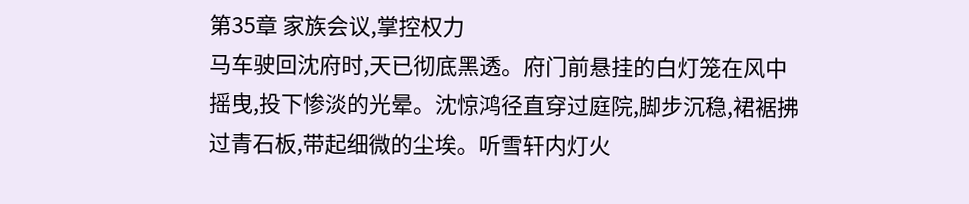第35章 家族会议,掌控权力
马车驶回沈府时,天已彻底黑透。府门前悬挂的白灯笼在风中摇曳,投下惨淡的光晕。沈惊鸿径直穿过庭院,脚步沉稳,裙裾拂过青石板,带起细微的尘埃。听雪轩内灯火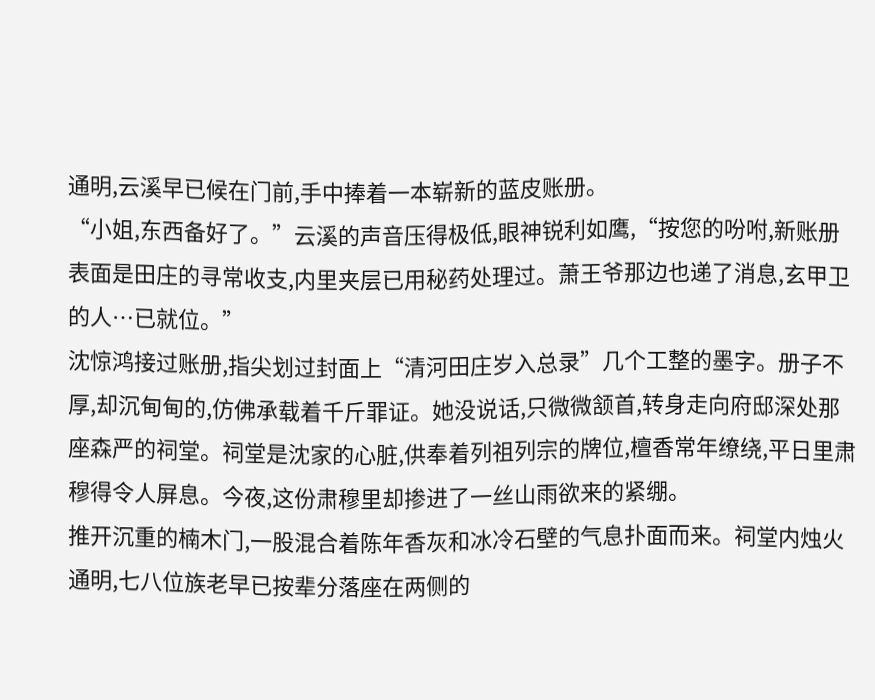通明,云溪早已候在门前,手中捧着一本崭新的蓝皮账册。
“小姐,东西备好了。”云溪的声音压得极低,眼神锐利如鹰,“按您的吩咐,新账册表面是田庄的寻常收支,内里夹层已用秘药处理过。萧王爷那边也递了消息,玄甲卫的人…已就位。”
沈惊鸿接过账册,指尖划过封面上“清河田庄岁入总录”几个工整的墨字。册子不厚,却沉甸甸的,仿佛承载着千斤罪证。她没说话,只微微颔首,转身走向府邸深处那座森严的祠堂。祠堂是沈家的心脏,供奉着列祖列宗的牌位,檀香常年缭绕,平日里肃穆得令人屏息。今夜,这份肃穆里却掺进了一丝山雨欲来的紧绷。
推开沉重的楠木门,一股混合着陈年香灰和冰冷石壁的气息扑面而来。祠堂内烛火通明,七八位族老早已按辈分落座在两侧的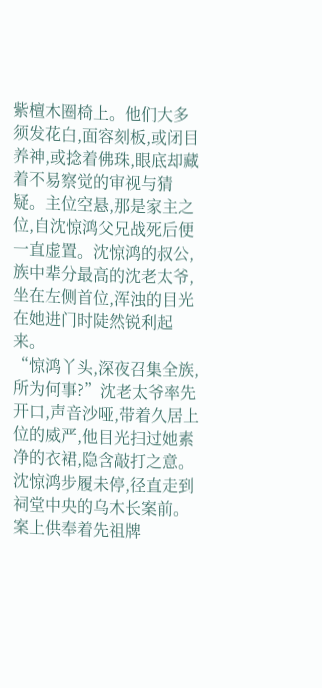紫檀木圈椅上。他们大多须发花白,面容刻板,或闭目养神,或捻着佛珠,眼底却藏着不易察觉的审视与猜疑。主位空悬,那是家主之位,自沈惊鸿父兄战死后便一直虚置。沈惊鸿的叔公,族中辈分最高的沈老太爷,坐在左侧首位,浑浊的目光在她进门时陡然锐利起来。
“惊鸿丫头,深夜召集全族,所为何事?”沈老太爷率先开口,声音沙哑,带着久居上位的威严,他目光扫过她素净的衣裙,隐含敲打之意。
沈惊鸿步履未停,径直走到祠堂中央的乌木长案前。案上供奉着先祖牌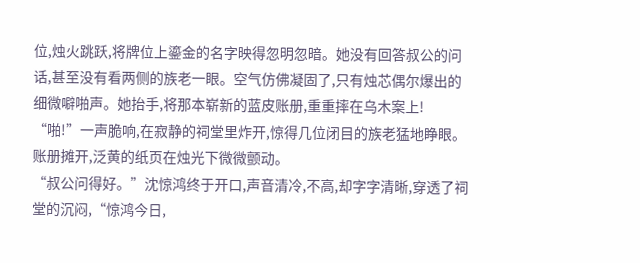位,烛火跳跃,将牌位上鎏金的名字映得忽明忽暗。她没有回答叔公的问话,甚至没有看两侧的族老一眼。空气仿佛凝固了,只有烛芯偶尔爆出的细微噼啪声。她抬手,将那本崭新的蓝皮账册,重重摔在乌木案上!
“啪!”一声脆响,在寂静的祠堂里炸开,惊得几位闭目的族老猛地睁眼。账册摊开,泛黄的纸页在烛光下微微颤动。
“叔公问得好。”沈惊鸿终于开口,声音清冷,不高,却字字清晰,穿透了祠堂的沉闷,“惊鸿今日,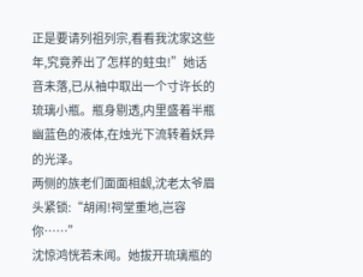正是要请列祖列宗,看看我沈家这些年,究竟养出了怎样的蛀虫!”她话音未落,已从袖中取出一个寸许长的琉璃小瓶。瓶身剔透,内里盛着半瓶幽蓝色的液体,在烛光下流转着妖异的光泽。
两侧的族老们面面相觑,沈老太爷眉头紧锁:“胡闹!祠堂重地,岂容你……”
沈惊鸿恍若未闻。她拔开琉璃瓶的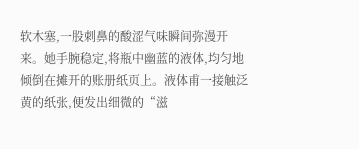软木塞,一股刺鼻的酸涩气味瞬间弥漫开来。她手腕稳定,将瓶中幽蓝的液体,均匀地倾倒在摊开的账册纸页上。液体甫一接触泛黄的纸张,便发出细微的“滋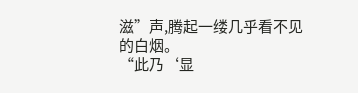滋”声,腾起一缕几乎看不见的白烟。
“此乃‘显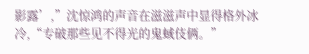影露’,”沈惊鸿的声音在滋滋声中显得格外冰冷,“专破那些见不得光的鬼蜮伎俩。”